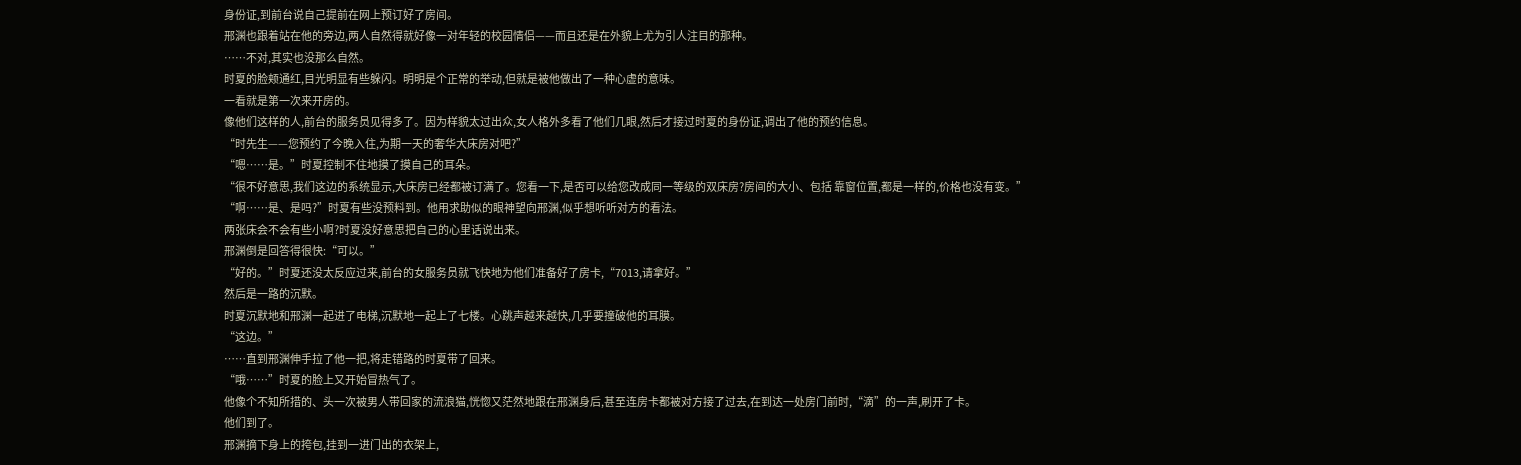身份证,到前台说自己提前在网上预订好了房间。
邢渊也跟着站在他的旁边,两人自然得就好像一对年轻的校园情侣——而且还是在外貌上尤为引人注目的那种。
……不对,其实也没那么自然。
时夏的脸颊通红,目光明显有些躲闪。明明是个正常的举动,但就是被他做出了一种心虚的意味。
一看就是第一次来开房的。
像他们这样的人,前台的服务员见得多了。因为样貌太过出众,女人格外多看了他们几眼,然后才接过时夏的身份证,调出了他的预约信息。
“时先生——您预约了今晚入住,为期一天的奢华大床房对吧?”
“嗯……是。”时夏控制不住地摸了摸自己的耳朵。
“很不好意思,我们这边的系统显示,大床房已经都被订满了。您看一下,是否可以给您改成同一等级的双床房?房间的大小、包括 靠窗位置,都是一样的,价格也没有变。”
“啊……是、是吗?”时夏有些没预料到。他用求助似的眼神望向邢渊,似乎想听听对方的看法。
两张床会不会有些小啊?时夏没好意思把自己的心里话说出来。
邢渊倒是回答得很快:“可以。”
“好的。”时夏还没太反应过来,前台的女服务员就飞快地为他们准备好了房卡,“7013,请拿好。”
然后是一路的沉默。
时夏沉默地和邢渊一起进了电梯,沉默地一起上了七楼。心跳声越来越快,几乎要撞破他的耳膜。
“这边。”
……直到邢渊伸手拉了他一把,将走错路的时夏带了回来。
“哦……”时夏的脸上又开始冒热气了。
他像个不知所措的、头一次被男人带回家的流浪猫,恍惚又茫然地跟在邢渊身后,甚至连房卡都被对方接了过去,在到达一处房门前时,“滴”的一声,刷开了卡。
他们到了。
邢渊摘下身上的挎包,挂到一进门出的衣架上,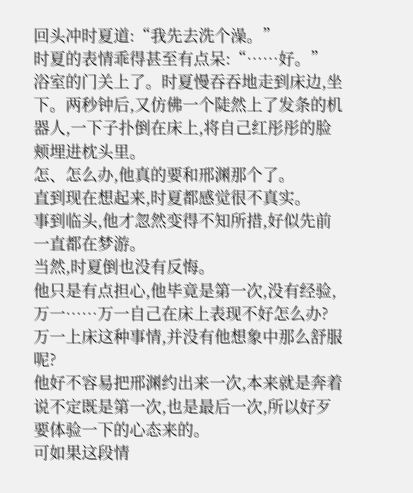回头冲时夏道:“我先去洗个澡。”
时夏的表情乖得甚至有点呆:“……好。”
浴室的门关上了。时夏慢吞吞地走到床边,坐下。两秒钟后,又仿佛一个陡然上了发条的机器人,一下子扑倒在床上,将自己红彤彤的脸颊埋进枕头里。
怎、怎么办,他真的要和邢渊那个了。
直到现在想起来,时夏都感觉很不真实。
事到临头,他才忽然变得不知所措,好似先前一直都在梦游。
当然,时夏倒也没有反悔。
他只是有点担心,他毕竟是第一次,没有经验,万一……万一自己在床上表现不好怎么办? 万一上床这种事情,并没有他想象中那么舒服呢?
他好不容易把邢渊约出来一次,本来就是奔着说不定既是第一次,也是最后一次,所以好歹要体验一下的心态来的。
可如果这段情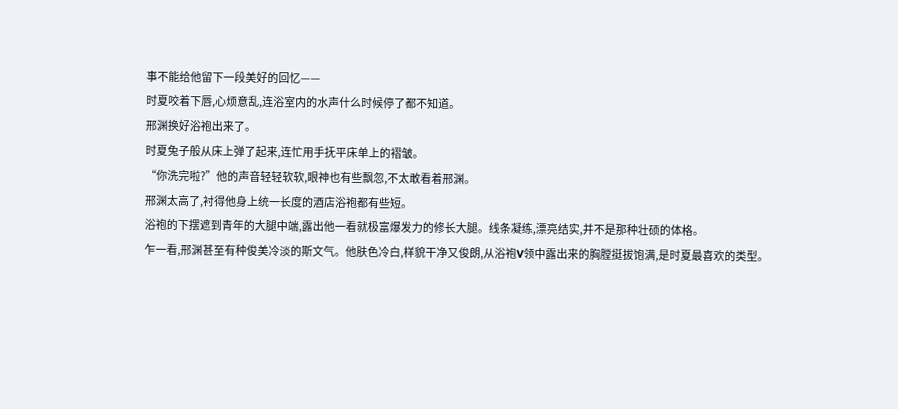事不能给他留下一段美好的回忆——
时夏咬着下唇,心烦意乱,连浴室内的水声什么时候停了都不知道。
邢渊换好浴袍出来了。
时夏兔子般从床上弹了起来,连忙用手抚平床单上的褶皱。
“你洗完啦?”他的声音轻轻软软,眼神也有些飘忽,不太敢看着邢渊。
邢渊太高了,衬得他身上统一长度的酒店浴袍都有些短。
浴袍的下摆遮到青年的大腿中端,露出他一看就极富爆发力的修长大腿。线条凝练,漂亮结实,并不是那种壮硕的体格。
乍一看,邢渊甚至有种俊美冷淡的斯文气。他肤色冷白,样貌干净又俊朗,从浴袍V领中露出来的胸膛挺拔饱满,是时夏最喜欢的类型。